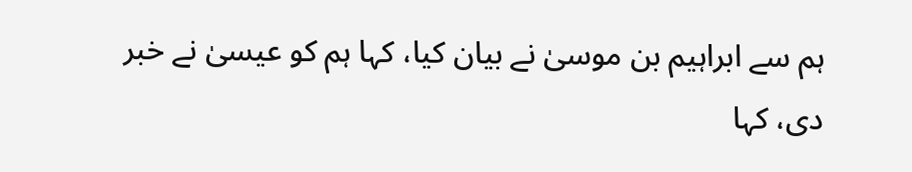ہم سے ابراہیم بن موسیٰ نے بیان کیا، کہا ہم کو عیسیٰ نے خبر دی، کہا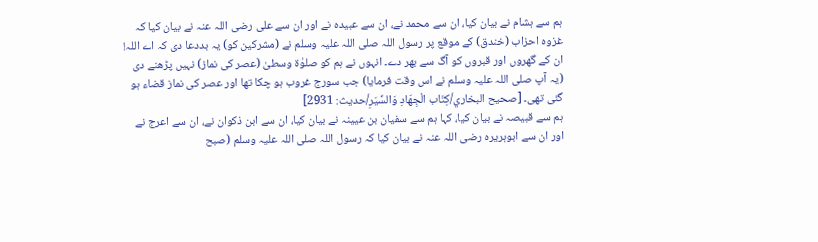ہم سے ہشام نے بیان کیا، ان سے محمد نے، ان سے عبیدہ نے اور ان سے علی رضی اللہ عنہ نے بیان کیا کہ غزوہ احزاب (خندق) کے موقع پر رسول اللہ صلی اللہ علیہ وسلم نے (مشرکین کو) یہ بددعا دی کہ اے اللہ! ان کے گھروں اور قبروں کو آگ سے بھر دے۔ انہوں نے ہم کو صلوٰۃ وسطیٰ (عصر کی نماز) نہیں پڑھنے دی (یہ آپ صلی اللہ علیہ وسلم نے اس وقت فرمایا) جب سورج غروب ہو چکا تھا اور عصر کی نماز قضاء ہو گئی تھی۔ [صحيح البخاري/كِتَاب الْجِهَادِ وَالسِّيَرِ/حدیث: 2931]
ہم سے قبیصہ نے بیان کیا، کہا ہم سے سفیان بن عیینہ نے بیان کیا، ان سے ابن ذکوان نے، ان سے اعرج نے اور ان سے ابوہریرہ رضی اللہ عنہ نے بیان کیا کہ رسول اللہ صلی اللہ علیہ وسلم (صبح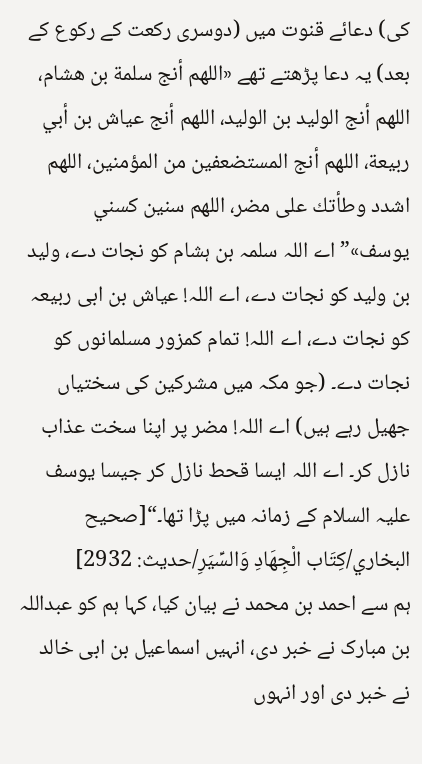کی) دعائے قنوت میں (دوسری رکعت کے رکوع کے بعد) یہ دعا پڑھتے تھے «اللهم أنج سلمة بن هشام، اللهم أنج الوليد بن الوليد، اللهم أنج عياش بن أبي ربيعة، اللهم أنج المستضعفين من المؤمنين، اللهم اشدد وطأتك على مضر، اللهم سنين كسني يوسف»”اے اللہ سلمہ بن ہشام کو نجات دے، ولید بن ولید کو نجات دے، اے اللہ! عیاش بن ابی ربیعہ کو نجات دے، اے اللہ! تمام کمزور مسلمانوں کو نجات دے۔ (جو مکہ میں مشرکین کی سختیاں جھیل رہے ہیں) اے اللہ! مضر پر اپنا سخت عذاب نازل کر۔ اے اللہ ایسا قحط نازل کر جیسا یوسف علیہ السلام کے زمانہ میں پڑا تھا۔“[صحيح البخاري/كِتَاب الْجِهَادِ وَالسِّيَرِ/حدیث: 2932]
ہم سے احمد بن محمد نے بیان کیا، کہا ہم کو عبداللہ بن مبارک نے خبر دی، انہیں اسماعیل بن ابی خالد نے خبر دی اور انہوں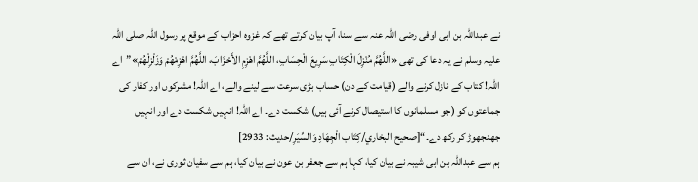نے عبداللہ بن ابی اوفی رضی اللہ عنہ سے سنا، آپ بیان کرتے تھے کہ غزوہ احزاب کے موقع پر رسول اللہ صلی اللہ علیہ وسلم نے یہ دعا کی تھی «اللَّهُمَّ مُنْزِلَ الْكِتَابِ سَرِيعَ الْحِسَابِ، اللَّهُمَّ اهْزِمِ الأَحْزَابَ، اللَّهُمَّ اهْزِمْهُمْ وَزَلْزِلْهُمْ»”اے اللہ! کتاب کے نازل کرنے والے (قیامت کے دن) حساب بڑی سرعت سے لینے والے، اے اللہ! مشرکوں اور کفار کی جماعتوں کو (جو مسلمانوں کا استیصال کرنے آئی ہیں) شکست دے۔ اے اللہ! انہیں شکست دے اور انہیں جھنجھوڑ کر رکھ دے۔“[صحيح البخاري/كِتَاب الْجِهَادِ وَالسِّيَرِ/حدیث: 2933]
ہم سے عبداللہ بن ابی شیبہ نے بیان کیا، کہا ہم سے جعفر بن عون نے بیان کیا، ہم سے سفیان ثوری نے، ان سے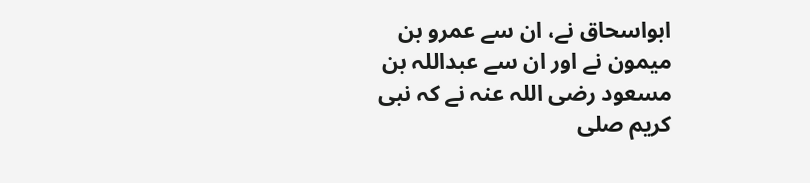ابواسحاق نے، ان سے عمرو بن میمون نے اور ان سے عبداللہ بن مسعود رضی اللہ عنہ نے کہ نبی کریم صلی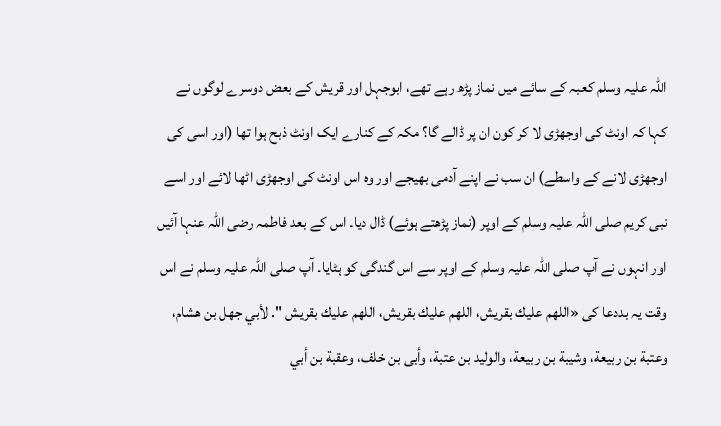اللہ علیہ وسلم کعبہ کے سائے میں نماز پڑھ رہے تھے، ابوجہل اور قریش کے بعض دوسرے لوگوں نے کہا کہ اونٹ کی اوجھڑی لا کر کون ان پر ڈالے گا؟ مکہ کے کنارے ایک اونٹ ذبح ہوا تھا (اور اسی کی اوجھڑی لانے کے واسطے) ان سب نے اپنے آدمی بھیجے اور وہ اس اونٹ کی اوجھڑی اٹھا لائے اور اسے نبی کریم صلی اللہ علیہ وسلم کے اوپر (نماز پڑھتے ہوئے) ڈال دیا۔ اس کے بعد فاطمہ رضی اللہ عنہا آئیں اور انہوں نے آپ صلی اللہ علیہ وسلم کے اوپر سے اس گندگی کو ہٹایا۔ آپ صلی اللہ علیہ وسلم نے اس وقت یہ بددعا کی «اللهم عليك بقريش، اللهم عليك بقريش، اللهم عليك بقريش ". لأبي جهل بن هشام، وعتبة بن ربيعة، وشيبة بن ربيعة، والوليد بن عتبة، وأبى بن خلف، وعقبة بن أبي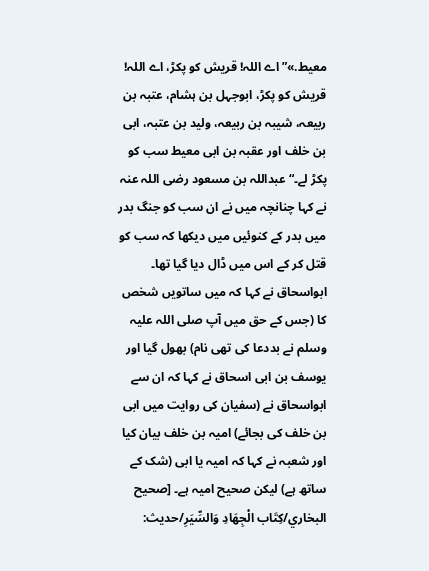معيط.»”اے اللہ! قریش کو پکڑ، اے اللہ! قریش کو پکڑ، ابوجہل بن ہشام، عتبہ بن ربیعہ، شیبہ بن ربیعہ، ولید بن عتبہ، ابی بن خلف اور عقبہ بن ابی معیط سب کو پکڑ لے۔“ عبداللہ بن مسعود رضی اللہ عنہ نے کہا چنانچہ میں نے ان سب کو جنگ بدر میں بدر کے کنوئیں میں دیکھا کہ سب کو قتل کر کے اس میں ڈال دیا گیا تھا۔ ابواسحاق نے کہا کہ میں ساتویں شخص کا (جس کے حق میں آپ صلی اللہ علیہ وسلم نے بددعا کی تھی نام) بھول گیا اور یوسف بن ابی اسحاق نے کہا کہ ان سے ابواسحاق نے (سفیان کی روایت میں ابی بن خلف کی بجائے) امیہ بن خلف بیان کیا اور شعبہ نے کہا کہ امیہ یا ابی (شک کے ساتھ ہے) لیکن صحیح امیہ ہے۔ [صحيح البخاري/كِتَاب الْجِهَادِ وَالسِّيَرِ/حدیث: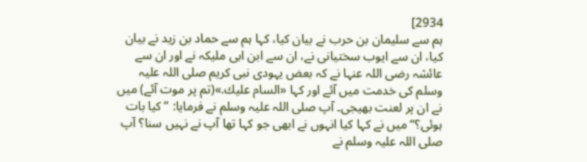2934]
ہم سے سلیمان بن حرب نے بیان کیا، کہا ہم سے حماد بن زید نے بیان کیا، ان سے ایوب سختیانی نے، ان سے ابن ابی ملیکہ نے اور ان سے عائشہ رضی اللہ عنہا نے کہ بعض یہودی نبی کریم صلی اللہ علیہ وسلم کی خدمت میں آئے اور کہا «السام عليك.»(تم پر موت آئے) میں نے ان پر لعنت بھیجی۔ آپ صلی اللہ علیہ وسلم نے فرمایا: ”کیا بات ہوئی؟“ میں نے کہا کیا انہوں نے ابھی جو کہا تھا آپ نے نہیں سنا؟ آپ صلی اللہ علیہ وسلم نے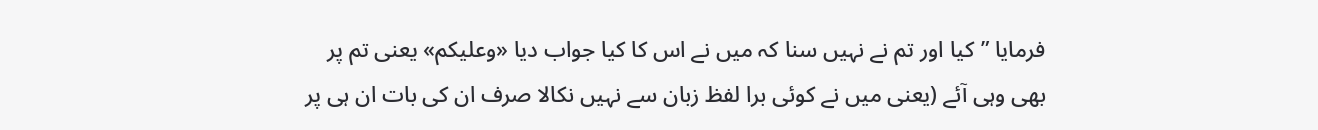فرمایا ”کیا اور تم نے نہیں سنا کہ میں نے اس کا کیا جواب دیا «وعليكم» یعنی تم پر بھی وہی آئے (یعنی میں نے کوئی برا لفظ زبان سے نہیں نکالا صرف ان کی بات ان ہی پر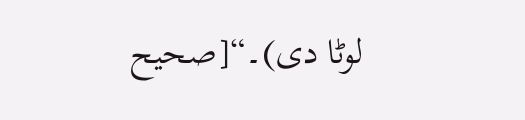لوٹا دی)۔“[صحيح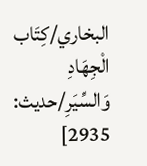البخاري/كِتَاب الْجِهَادِ وَالسِّيَرِ/حدیث: 2935]